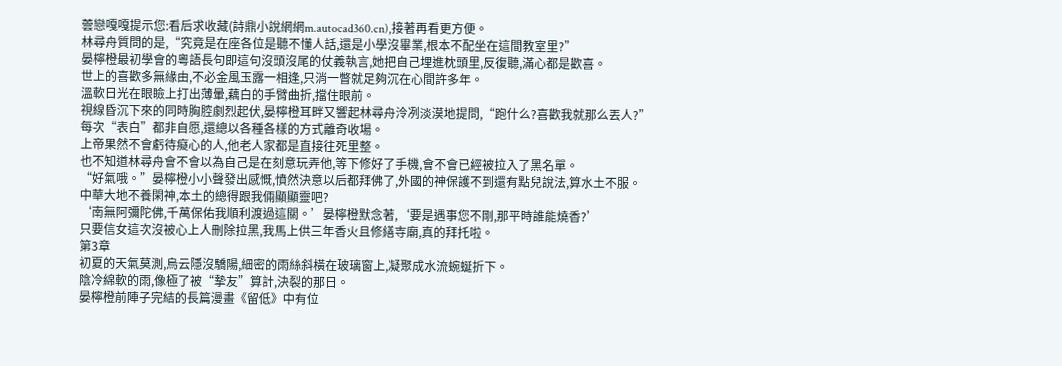蕓戀嘎嘎提示您:看后求收藏(詩鼎小說網網m.autocad360.cn),接著再看更方便。
林尋舟質問的是,“究竟是在座各位是聽不懂人話,還是小學沒畢業,根本不配坐在這間教室里?”
晏檸橙最初學會的粵語長句即這句沒頭沒尾的仗義執言,她把自己埋進枕頭里,反復聽,滿心都是歡喜。
世上的喜歡多無緣由,不必金風玉露一相逢,只消一瞥就足夠沉在心間許多年。
溫軟日光在眼瞼上打出薄暈,藕白的手臂曲折,擋住眼前。
視線昏沉下來的同時胸腔劇烈起伏,晏檸橙耳畔又響起林尋舟泠冽淡漠地提問,“跑什么?喜歡我就那么丟人?”
每次“表白”都非自愿,還總以各種各樣的方式離奇收場。
上帝果然不會虧待癡心的人,他老人家都是直接往死里整。
也不知道林尋舟會不會以為自己是在刻意玩弄他,等下修好了手機,會不會已經被拉入了黑名單。
“好氣哦。”晏檸橙小小聲發出感慨,憤然決意以后都拜佛了,外國的神保護不到還有點兒說法,算水土不服。
中華大地不養閑神,本土的總得跟我倆顯顯靈吧?
‘南無阿彌陀佛,千萬保佑我順利渡過這關。’晏檸橙默念著,‘要是遇事您不剛,那平時誰能燒香?’
只要信女這次沒被心上人刪除拉黑,我馬上供三年香火且修繕寺廟,真的拜托啦。
第3章
初夏的天氣莫測,烏云隱沒驕陽,細密的雨絲斜橫在玻璃窗上,凝聚成水流蜿蜒折下。
陰冷綿軟的雨,像極了被“摯友”算計,決裂的那日。
晏檸橙前陣子完結的長篇漫畫《留低》中有位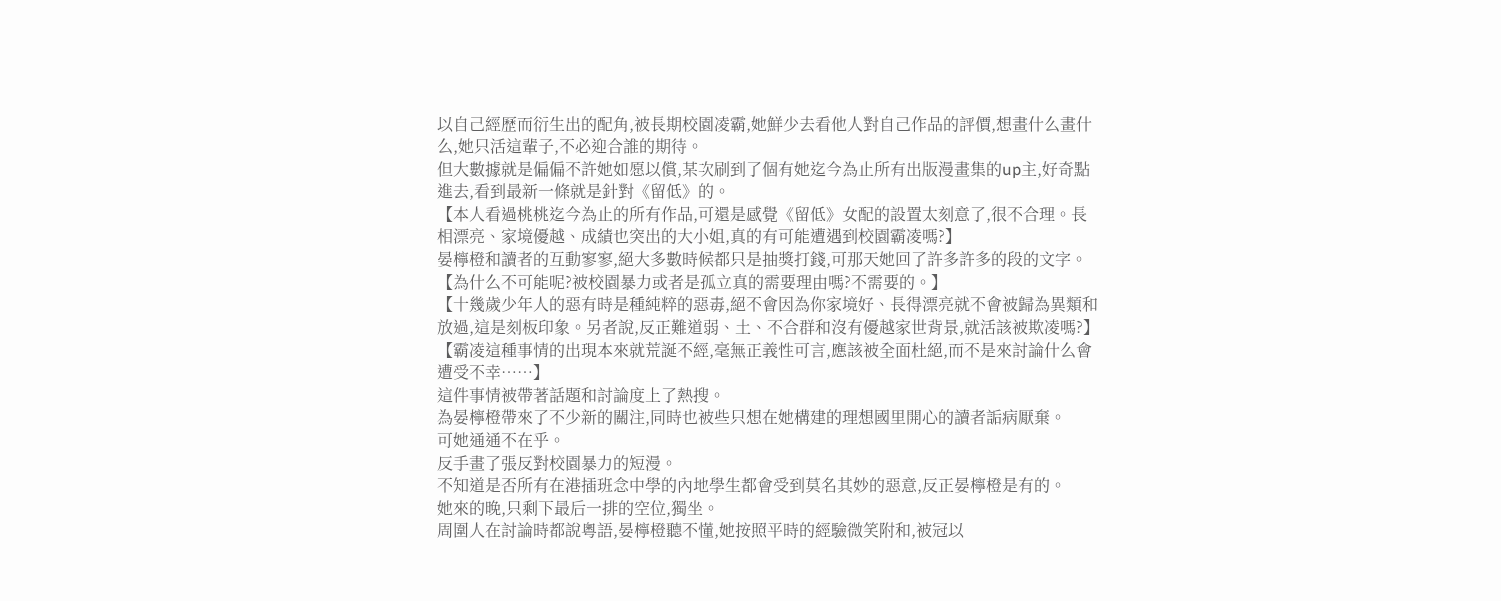以自己經歷而衍生出的配角,被長期校園凌霸,她鮮少去看他人對自己作品的評價,想畫什么畫什么,她只活這輩子,不必迎合誰的期待。
但大數據就是偏偏不許她如愿以償,某次刷到了個有她迄今為止所有出版漫畫集的up主,好奇點進去,看到最新一條就是針對《留低》的。
【本人看過桃桃迄今為止的所有作品,可還是感覺《留低》女配的設置太刻意了,很不合理。長相漂亮、家境優越、成績也突出的大小姐,真的有可能遭遇到校園霸凌嗎?】
晏檸橙和讀者的互動寥寥,絕大多數時候都只是抽獎打錢,可那天她回了許多許多的段的文字。
【為什么不可能呢?被校園暴力或者是孤立真的需要理由嗎?不需要的。】
【十幾歲少年人的惡有時是種純粹的惡毒,絕不會因為你家境好、長得漂亮就不會被歸為異類和放過,這是刻板印象。另者說,反正難道弱、土、不合群和沒有優越家世背景,就活該被欺凌嗎?】
【霸凌這種事情的出現本來就荒誕不經,毫無正義性可言,應該被全面杜絕,而不是來討論什么會遭受不幸……】
這件事情被帶著話題和討論度上了熱搜。
為晏檸橙帶來了不少新的關注,同時也被些只想在她構建的理想國里開心的讀者詬病厭棄。
可她通通不在乎。
反手畫了張反對校園暴力的短漫。
不知道是否所有在港插班念中學的內地學生都會受到莫名其妙的惡意,反正晏檸橙是有的。
她來的晚,只剩下最后一排的空位,獨坐。
周圍人在討論時都說粵語,晏檸橙聽不懂,她按照平時的經驗微笑附和,被冠以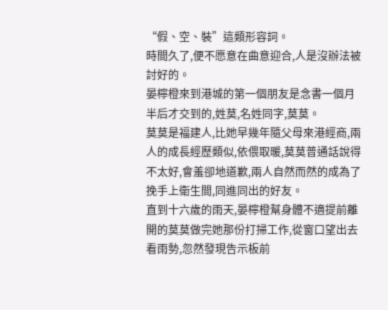“假、空、裝”這類形容詞。
時間久了,便不愿意在曲意迎合,人是沒辦法被討好的。
晏檸橙來到港城的第一個朋友是念書一個月半后才交到的,姓莫,名姓同字,莫莫。
莫莫是福建人,比她早幾年隨父母來港經商,兩人的成長經歷類似,依偎取暖,莫莫普通話說得不太好,會羞卻地道歉,兩人自然而然的成為了挽手上衛生間,同進同出的好友。
直到十六歲的雨天,晏檸橙幫身體不適提前離開的莫莫做完她那份打掃工作,從窗口望出去看雨勢,忽然發現告示板前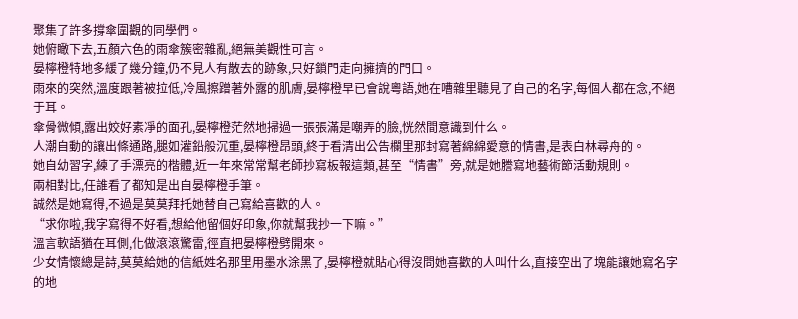聚集了許多撐傘圍觀的同學們。
她俯瞰下去,五顏六色的雨傘簇密雜亂,絕無美觀性可言。
晏檸橙特地多緩了幾分鐘,仍不見人有散去的跡象,只好鎖門走向擁擠的門口。
雨來的突然,溫度跟著被拉低,冷風擦蹭著外露的肌膚,晏檸橙早已會說粵語,她在嘈雜里聽見了自己的名字,每個人都在念,不絕于耳。
傘骨微傾,露出姣好素凈的面孔,晏檸橙茫然地掃過一張張滿是嘲弄的臉,恍然間意識到什么。
人潮自動的讓出條通路,腿如灌鉛般沉重,晏檸橙昂頭,終于看清出公告欄里那封寫著綿綿愛意的情書,是表白林尋舟的。
她自幼習字,練了手漂亮的楷體,近一年來常常幫老師抄寫板報這類,甚至“情書”旁,就是她謄寫地藝術節活動規則。
兩相對比,任誰看了都知是出自晏檸橙手筆。
誠然是她寫得,不過是莫莫拜托她替自己寫給喜歡的人。
“求你啦,我字寫得不好看,想給他留個好印象,你就幫我抄一下嘛。”
溫言軟語猶在耳側,化做滾滾驚雷,徑直把晏檸橙劈開來。
少女情懷總是詩,莫莫給她的信紙姓名那里用墨水涂黑了,晏檸橙就貼心得沒問她喜歡的人叫什么,直接空出了塊能讓她寫名字的地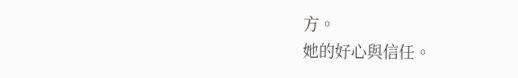方。
她的好心與信任。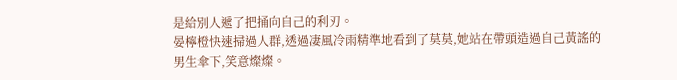是給別人遞了把捅向自己的利刃。
晏檸橙快速掃過人群,透過凄風冷雨精準地看到了莫莫,她站在帶頭造過自己黃謠的男生傘下,笑意燦燦。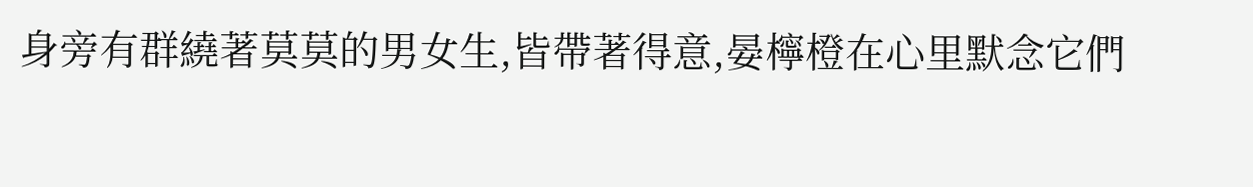身旁有群繞著莫莫的男女生,皆帶著得意,晏檸橙在心里默念它們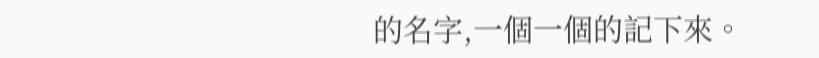的名字,一個一個的記下來。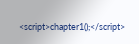<script>chapter1();</script>